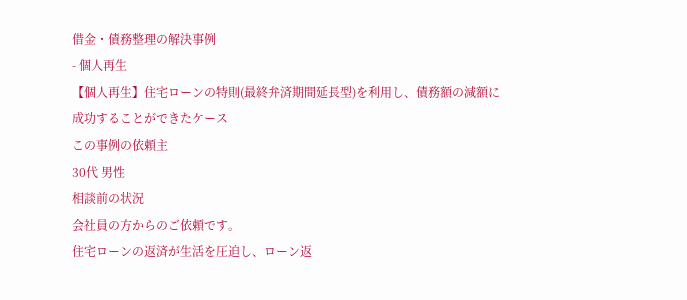借金・債務整理の解決事例
- 個人再生
【個人再生】住宅ローンの特則(最終弁済期間延長型)を利用し、債務額の減額に成功することができたケース
この事例の依頼主
30代 男性
相談前の状況
会社員の方からのご依頼です。
住宅ローンの返済が生活を圧迫し、ローン返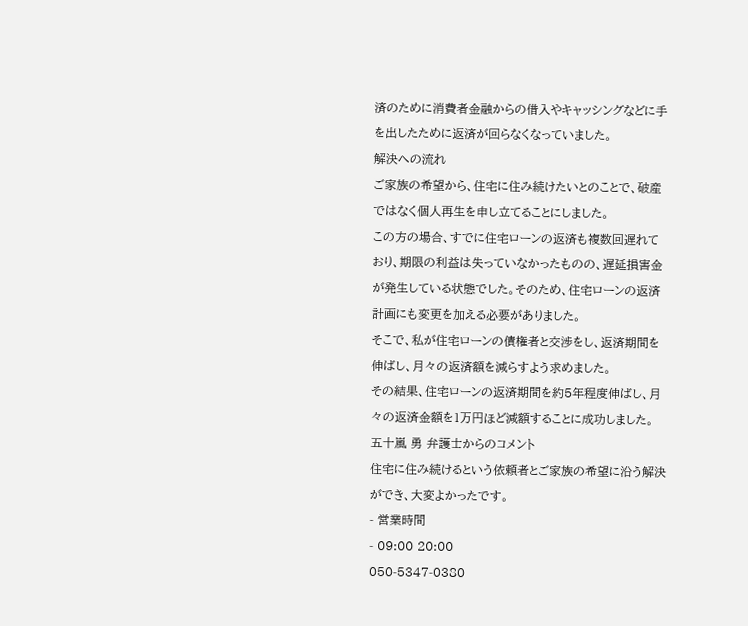済のために消費者金融からの借入やキャッシングなどに手を出したために返済が回らなくなっていました。
解決への流れ
ご家族の希望から、住宅に住み続けたいとのことで、破産ではなく個人再生を申し立てることにしました。
この方の場合、すでに住宅ローンの返済も複数回遅れており、期限の利益は失っていなかったものの、遅延損害金が発生している状態でした。そのため、住宅ローンの返済計画にも変更を加える必要がありました。
そこで、私が住宅ローンの債権者と交渉をし、返済期間を伸ばし、月々の返済額を減らすよう求めました。
その結果、住宅ローンの返済期間を約5年程度伸ばし、月々の返済金額を1万円ほど減額することに成功しました。
五十嵐 勇 弁護士からのコメント
住宅に住み続けるという依頼者とご家族の希望に沿う解決ができ、大変よかったです。
- 営業時間
- 09:00 20:00
050-5347-0380